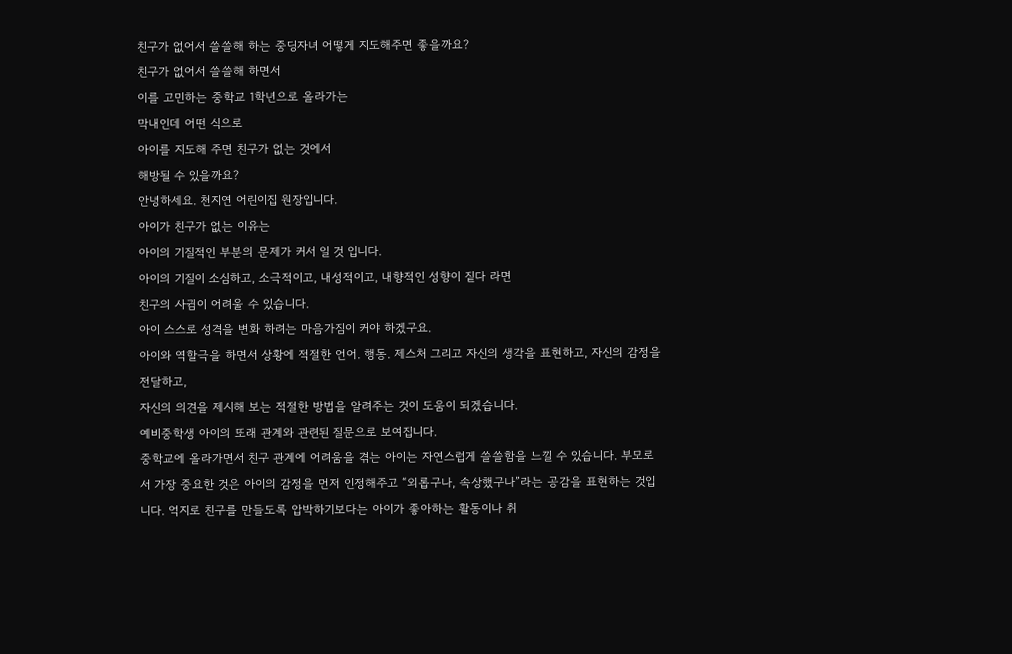친구가 없어서 쓸쓸해 하는 중딩자녀 어떻게 지도해주면 좋을까요?
친구가 없어서 쓸쓸해 하면서
이를 고민하는 중학교 1학년으로 올라가는
막내인데 어떤 식으로
아이를 지도해 주면 친구가 없는 것에서
해방될 수 있을까요?
안녕하세요. 천지연 어린이집 원장입니다.
아이가 친구가 없는 이유는
아이의 기질적인 부분의 문제가 커서 일 것 입니다.
아이의 기질이 소심하고, 소극적이고, 내성적이고, 내향적인 성향이 짙다 라면
친구의 사귐이 어려울 수 있습니다.
아이 스스로 성격을 변화 하려는 마음가짐이 커야 하겠구요.
아이와 역할극을 하면서 상황에 적절한 언어. 행동. 제스처 그리고 자신의 생각을 표현하고, 자신의 감정을 전달하고,
자신의 의견을 제시해 보는 적절한 방법을 알려주는 것이 도움이 되겠습니다.
예비중학생 아이의 또래 관계와 관련된 질문으로 보여집니다.
중학교에 올라가면서 친구 관계에 어려움을 겪는 아이는 자연스럽게 쓸쓸함을 느낄 수 있습니다. 부모로서 가장 중요한 것은 아이의 감정을 먼저 인정해주고 “외롭구나, 속상했구나”라는 공감을 표현하는 것입니다. 억지로 친구를 만들도록 압박하기보다는 아이가 좋아하는 활동이나 취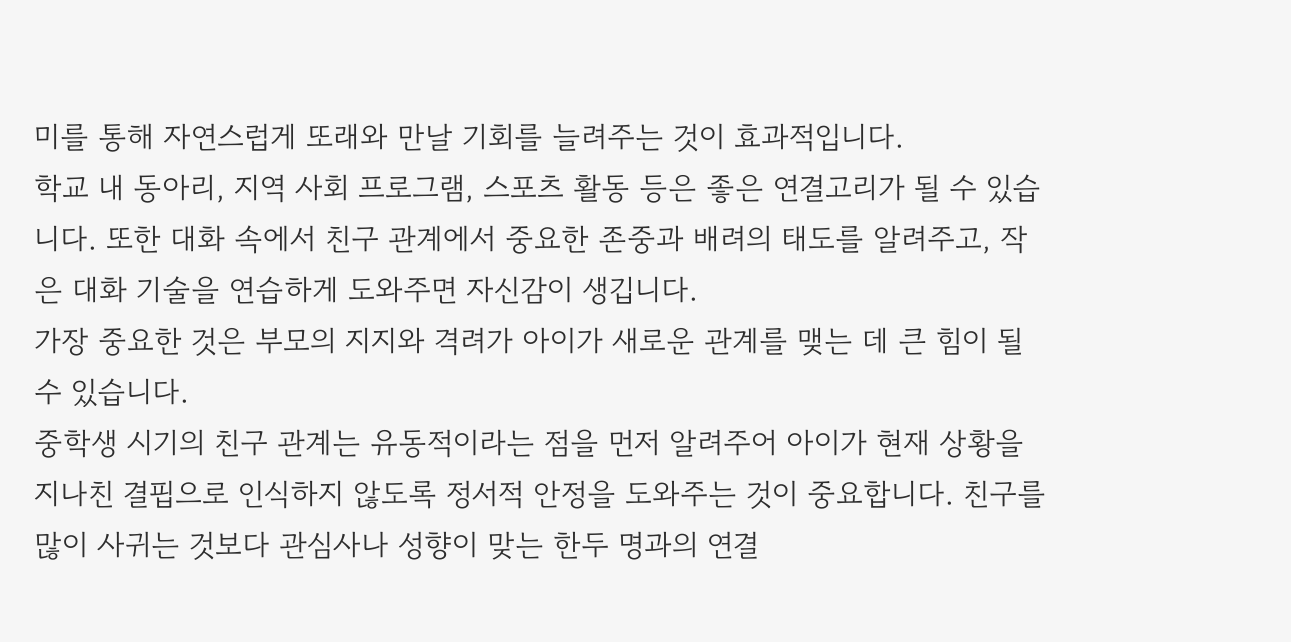미를 통해 자연스럽게 또래와 만날 기회를 늘려주는 것이 효과적입니다.
학교 내 동아리, 지역 사회 프로그램, 스포츠 활동 등은 좋은 연결고리가 될 수 있습니다. 또한 대화 속에서 친구 관계에서 중요한 존중과 배려의 태도를 알려주고, 작은 대화 기술을 연습하게 도와주면 자신감이 생깁니다.
가장 중요한 것은 부모의 지지와 격려가 아이가 새로운 관계를 맺는 데 큰 힘이 될 수 있습니다.
중학생 시기의 친구 관계는 유동적이라는 점을 먼저 알려주어 아이가 현재 상황을 지나친 결핍으로 인식하지 않도록 정서적 안정을 도와주는 것이 중요합니다. 친구를 많이 사귀는 것보다 관심사나 성향이 맞는 한두 명과의 연결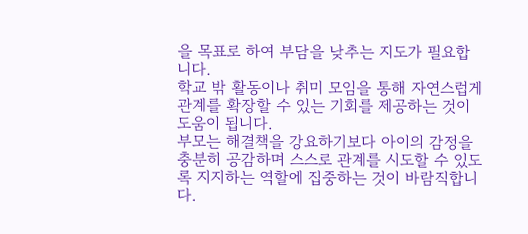을 목표로 하여 부담을 낮추는 지도가 필요합니다.
학교 밖 활동이나 취미 모임을 통해 자연스럽게 관계를 확장할 수 있는 기회를 제공하는 것이 도움이 됩니다.
부모는 해결책을 강요하기보다 아이의 감정을 충분히 공감하며 스스로 관계를 시도할 수 있도록 지지하는 역할에 집중하는 것이 바람직합니다.